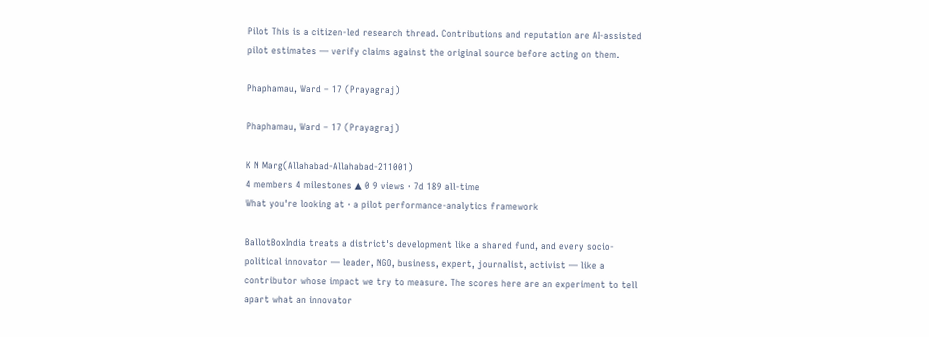Pilot This is a citizen-led research thread. Contributions and reputation are AI-assisted pilot estimates — verify claims against the original source before acting on them.

Phaphamau, Ward – 17 (Prayagraj)

Phaphamau, Ward – 17 (Prayagraj)

K N Marg(Allahabad-Allahabad-211001)
4 members 4 milestones ▲ 0 9 views · 7d 189 all-time
What you're looking at · a pilot performance-analytics framework

BallotBoxIndia treats a district's development like a shared fund, and every socio-political innovator — leader, NGO, business, expert, journalist, activist — like a contributor whose impact we try to measure. The scores here are an experiment to tell apart what an innovator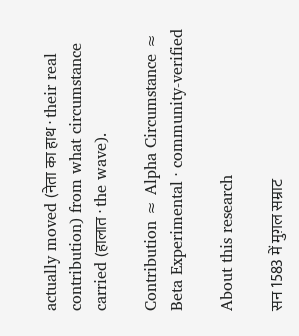actually moved (नेता का हाथ · their real contribution) from what circumstance carried (हालात · the wave).

Contribution ≈ Alpha Circumstance ≈ Beta Experimental · community-verified

About this research

सन 1583 में मुग़ल सम्राट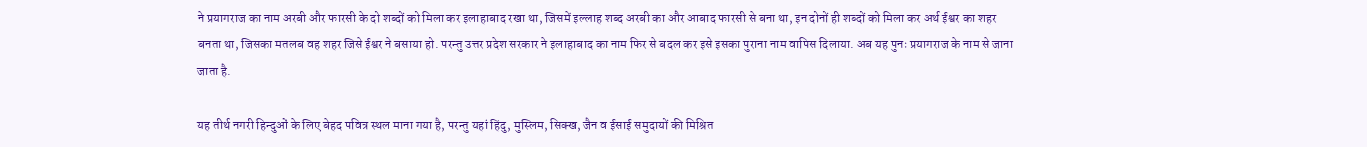ने प्रयागराज का नाम अरबी और फारसी के दो शब्दों को मिला कर इलाहाबाद रखा था, जिसमें इल्लाह शब्द अरबी का और आबाद फारसी से बना था, इन दोनों ही शब्दों को मिला कर अर्थ ईश्वर का शहर बनता था, जिसका मतलब वह शहर जिसे ईश्वर ने बसाया हो. परन्तु उत्तर प्रदेश सरकार ने इलाहाबाद का नाम फिर से बदल कर इसे इसका पुराना नाम वापिस दिलाया. अब यह पुनः प्रयागराज के नाम से जाना जाता है.

यह तीर्थ नगरी हिन्दुओं के लिए बेहद पवित्र स्थल माना गया है, परन्तु यहां हिंदु, मुस्लिम, सिक्ख, जैन व ईसाई समुदायों की मिश्रित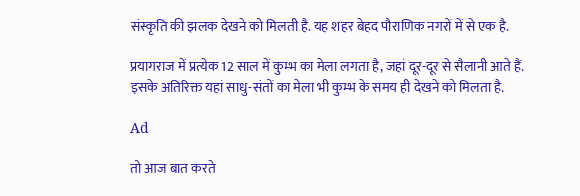संस्कृति की झलक देखने को मिलती है. यह शहर बेहद पौराणिक नगरों में से एक है.

प्रयागराज में प्रत्येक 12 साल में कुम्भ का मेला लगता है, जहां दूर-दूर से सैलानी आते हैं. इसके अतिरिक्त यहां साधु-संतों का मेला भी कुम्भ के समय ही देखने को मिलता है.

Ad

तो आज बात करते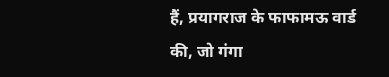हैं, प्रयागराज के फाफामऊ वार्ड की, जो गंगा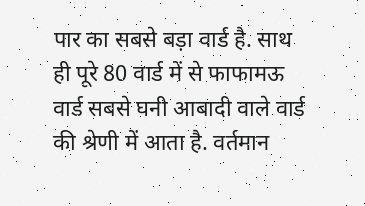पार का सबसे बड़ा वार्ड है. साथ ही पूरे 80 वार्ड में से फाफामऊ वार्ड सबसे घनी आबादी वाले वार्ड की श्रेणी में आता है. वर्तमान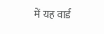में यह वार्ड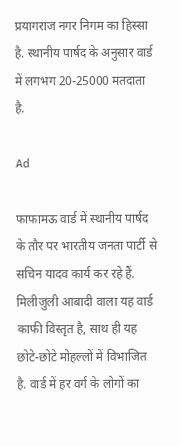प्रयागराज नगर निगम का हिस्सा है. स्थानीय पार्षद के अनुसार वार्ड में लगभग 20-25000 मतदाता है.

Ad

फाफामऊ वार्ड में स्थानीय पार्षद के तौर पर भारतीय जनता पार्टी से सचिन यादव कार्य कर रहे हैं. मिलीजुली आबादी वाला यह वार्ड काफी विस्तृत है, साथ ही यह छोटे-छोटे मोहल्लों में विभाजित है. वार्ड में हर वर्ग के लोगों का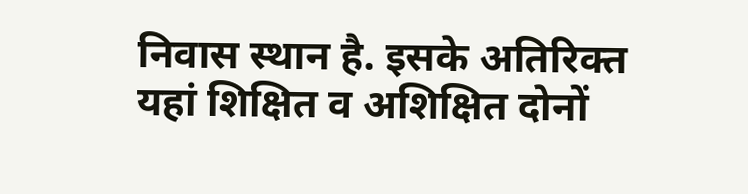निवास स्थान है. इसके अतिरिक्त यहां शिक्षित व अशिक्षित दोनों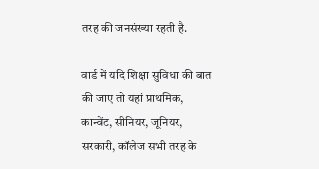तरह की जनसंख्या रहती है.

वार्ड में यदि शिक्षा सुविधा की बात की जाए तो यहां प्राथमिक, कान्वेंट, सीनियर, जूनियर, सरकारी, कॉलेज सभी तरह के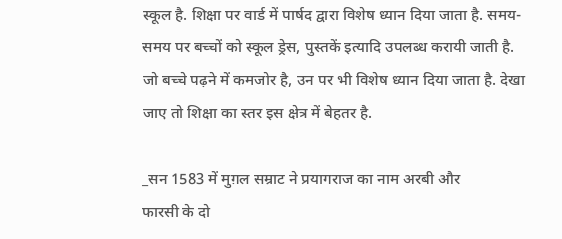स्कूल है. शिक्षा पर वार्ड में पार्षद द्वारा विशेष ध्यान दिया जाता है. समय-समय पर बच्चों को स्कूल ड्रेस, पुस्तकें इत्यादि उपलब्ध करायी जाती है. जो बच्चे पढ़ने में कमजोर है, उन पर भी विशेष ध्यान दिया जाता है. देखा जाए तो शिक्षा का स्तर इस क्षेत्र में बेहतर है.

_सन 1583 में मुग़ल सम्राट ने प्रयागराज का नाम अरबी और
फारसी के दो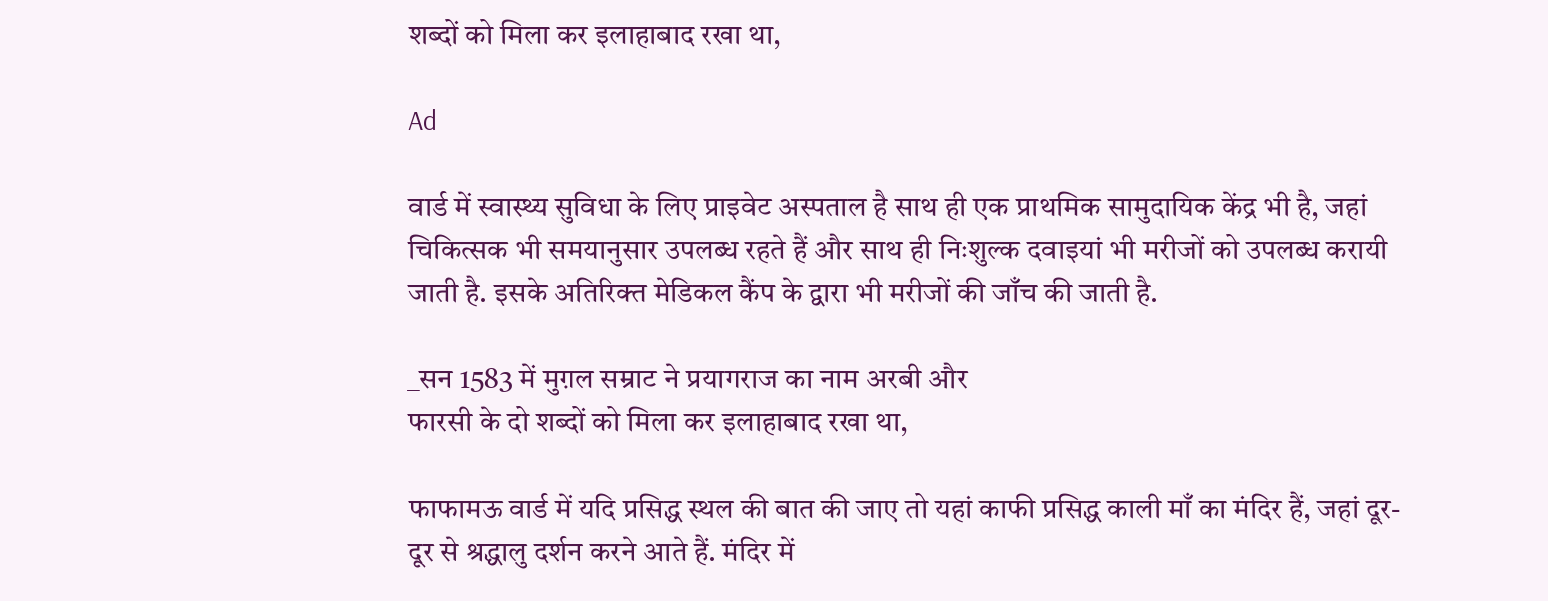शब्दों को मिला कर इलाहाबाद रखा था,

Ad

वार्ड में स्वास्थ्य सुविधा के लिए प्राइवेट अस्पताल है साथ ही एक प्राथमिक सामुदायिक केंद्र भी है, जहां चिकित्सक भी समयानुसार उपलब्ध रहते हैं और साथ ही निःशुल्क दवाइयां भी मरीजों को उपलब्ध करायी जाती है. इसके अतिरिक्त मेडिकल कैंप के द्वारा भी मरीजों की जाँच की जाती है.

_सन 1583 में मुग़ल सम्राट ने प्रयागराज का नाम अरबी और
फारसी के दो शब्दों को मिला कर इलाहाबाद रखा था,

फाफामऊ वार्ड में यदि प्रसिद्ध स्थल की बात की जाए तो यहां काफी प्रसिद्ध काली माँ का मंदिर हैं, जहां दूर-दूर से श्रद्धालु दर्शन करने आते हैं. मंदिर में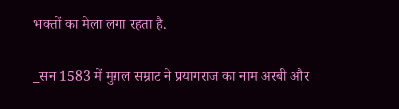भक्तों का मेला लगा रहता है.

_सन 1583 में मुग़ल सम्राट ने प्रयागराज का नाम अरबी और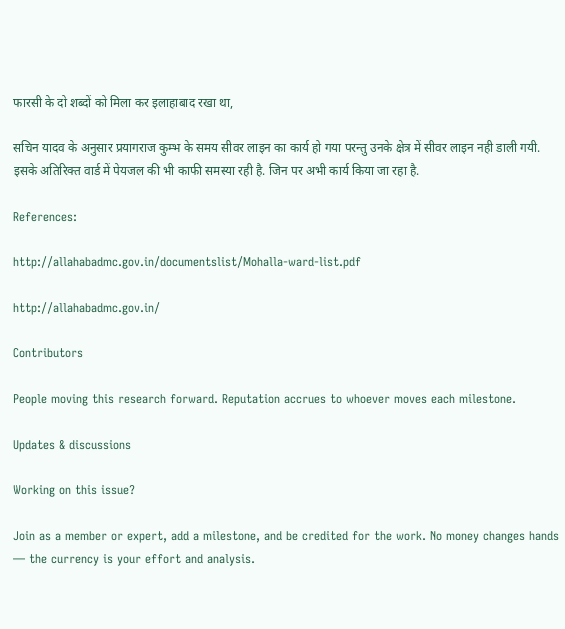फारसी के दो शब्दों को मिला कर इलाहाबाद रखा था,

सचिन यादव के अनुसार प्रयागराज कुम्भ के समय सीवर लाइन का कार्य हो गया परन्तु उनके क्षेत्र में सीवर लाइन नही डाली गयी. इसके अतिरिक्त वार्ड में पेयजल की भी काफी समस्या रही है. जिन पर अभी कार्य किया जा रहा है.

References:

http://allahabadmc.gov.in/documentslist/Mohalla-ward-list.pdf

http://allahabadmc.gov.in/

Contributors

People moving this research forward. Reputation accrues to whoever moves each milestone.

Updates & discussions

Working on this issue?

Join as a member or expert, add a milestone, and be credited for the work. No money changes hands — the currency is your effort and analysis.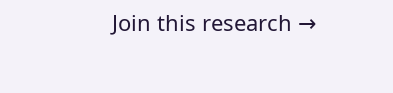Join this research →